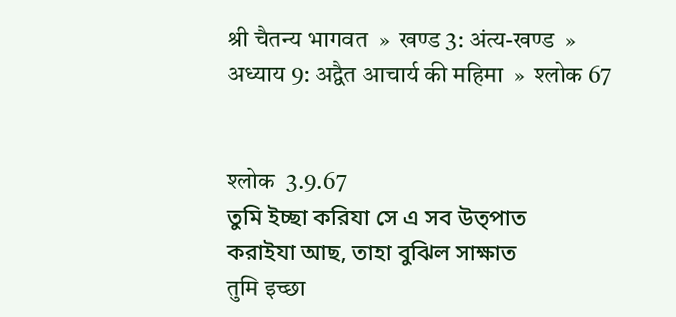श्री चैतन्य भागवत  »  खण्ड 3: अंत्य-खण्ड  »  अध्याय 9: अद्वैत आचार्य की महिमा  »  श्लोक 67


श्लोक  3.9.67
তুমি ইচ্ছা করিযা সে এ সব উত্পাত
করাইযা আছ, তাহা বুঝিল সাক্ষাত
तुमि इच्छा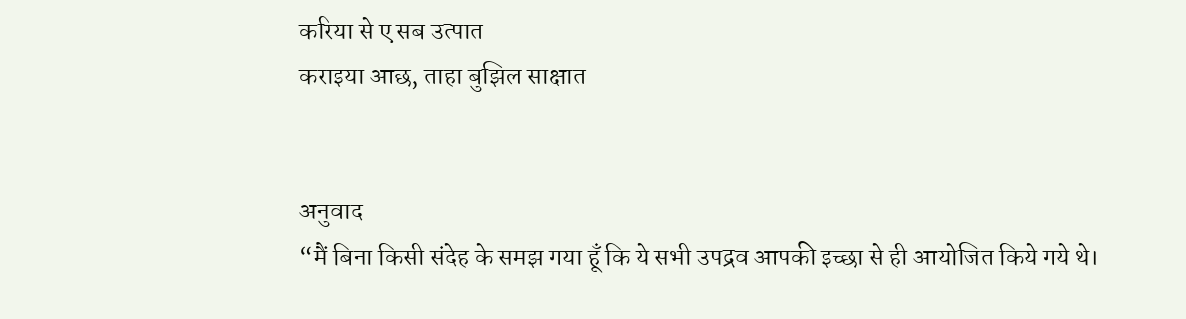करिया से ए सब उत्पात
कराइया आछ, ताहा बुझिल साक्षात


अनुवाद
“मैं बिना किसी संदेह के समझ गया हूँ कि ये सभी उपद्रव आपकी इच्छा से ही आयोजित किये गये थे।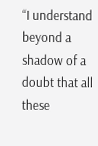“I understand beyond a shadow of a doubt that all these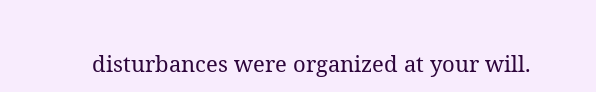disturbances were organized at your will.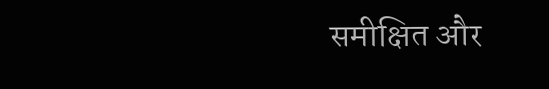समीक्षित और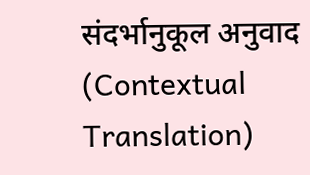संदर्भानुकूल अनुवाद (Contextual Translation)